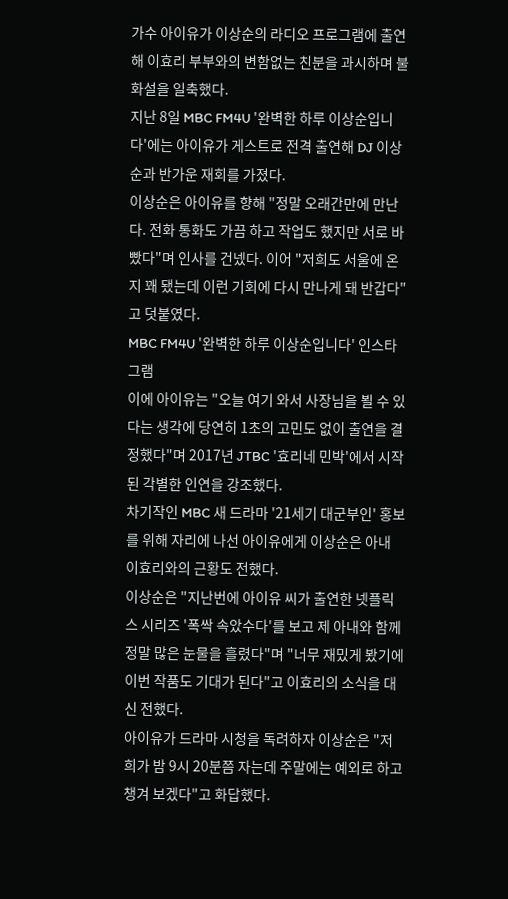가수 아이유가 이상순의 라디오 프로그램에 출연해 이효리 부부와의 변함없는 친분을 과시하며 불화설을 일축했다.
지난 8일 MBC FM4U '완벽한 하루 이상순입니다'에는 아이유가 게스트로 전격 출연해 DJ 이상순과 반가운 재회를 가졌다.
이상순은 아이유를 향해 "정말 오래간만에 만난다. 전화 통화도 가끔 하고 작업도 했지만 서로 바빴다"며 인사를 건넸다. 이어 "저희도 서울에 온 지 꽤 됐는데 이런 기회에 다시 만나게 돼 반갑다"고 덧붙였다.
MBC FM4U '완벽한 하루 이상순입니다' 인스타그램
이에 아이유는 "오늘 여기 와서 사장님을 뵐 수 있다는 생각에 당연히 1초의 고민도 없이 출연을 결정했다"며 2017년 JTBC '효리네 민박'에서 시작된 각별한 인연을 강조했다.
차기작인 MBC 새 드라마 '21세기 대군부인' 홍보를 위해 자리에 나선 아이유에게 이상순은 아내 이효리와의 근황도 전했다.
이상순은 "지난번에 아이유 씨가 출연한 넷플릭스 시리즈 '폭싹 속았수다'를 보고 제 아내와 함께 정말 많은 눈물을 흘렸다"며 "너무 재밌게 봤기에 이번 작품도 기대가 된다"고 이효리의 소식을 대신 전했다.
아이유가 드라마 시청을 독려하자 이상순은 "저희가 밤 9시 20분쯤 자는데 주말에는 예외로 하고 챙겨 보겠다"고 화답했다.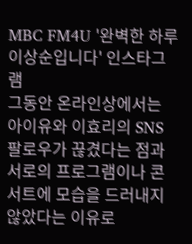MBC FM4U '완벽한 하루 이상순입니다' 인스타그램
그동안 온라인상에서는 아이유와 이효리의 SNS 팔로우가 끊겼다는 점과 서로의 프로그램이나 콘서트에 모습을 드러내지 않았다는 이유로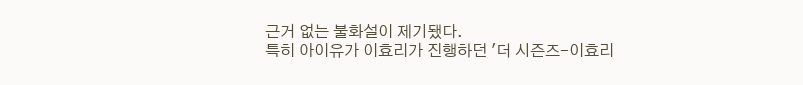근거 없는 불화설이 제기됐다.
특히 아이유가 이효리가 진행하던 '더 시즌즈-이효리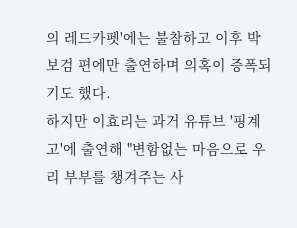의 레드카펫'에는 불참하고 이후 박보검 편에만 출연하며 의혹이 증폭되기도 했다.
하지만 이효리는 과거 유튜브 '핑계고'에 출연해 "변함없는 마음으로 우리 부부를 챙겨주는 사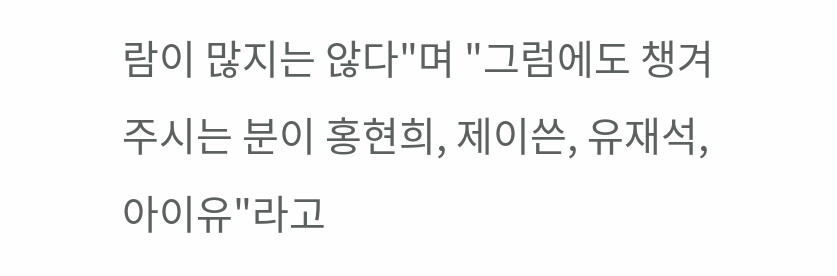람이 많지는 않다"며 "그럼에도 챙겨주시는 분이 홍현희, 제이쓴, 유재석, 아이유"라고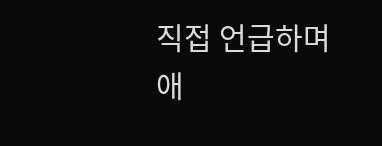직접 언급하며 애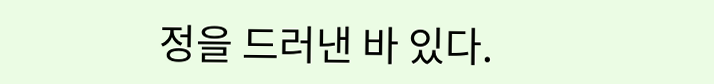정을 드러낸 바 있다.